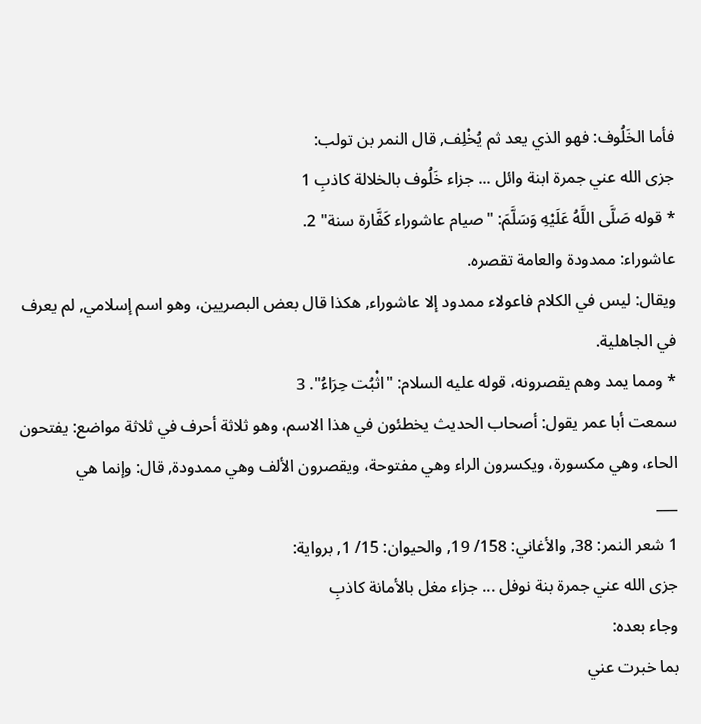فأما الخَلُوف: فهو الذي يعد ثم يُخْلِف, قال النمر بن تولب:
جزى الله عني جمرة ابنة وائل ... جزاء خَلُوف بالخلالة كاذبِ 1
* قوله صَلَّى اللَّهُ عَلَيْهِ وَسَلَّمَ: "صيام عاشوراء كَفَّارة سنة" 2.
عاشوراء: ممدودة والعامة تقصره.
ويقال: ليس في الكلام فاعولاء ممدود إلا عاشوراء, هكذا قال بعض البصريين، وهو اسم إسلامي, لم يعرف في الجاهلية.
* ومما يمد وهم يقصرونه، قوله عليه السلام: "اثْبُت حِرَاءُ". 3
سمعت أبا عمر يقول: أصحاب الحديث يخطئون في هذا الاسم، وهو ثلاثة أحرف في ثلاثة مواضع: يفتحون الحاء، وهي مكسورة، ويكسرون الراء وهي مفتوحة، ويقصرون الألف وهي ممدودة, قال: وإنما هي
___
1 شعر النمر: 38, والأغاني: 158/ 19, والحيوان: 15/ 1, برواية:
جزى الله عني جمرة بنة نوفل ... جزاء مغل بالأمانة كاذبِ
وجاء بعده:
بما خبرت عني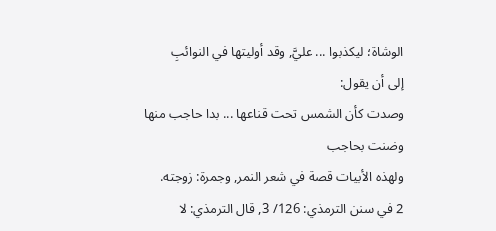الوشاة؛ ليكذبوا ... عليَّ, وقد أوليتها في النوائبِ
إلى أن يقول:
وصدت كأن الشمس تحت قناعها ... بدا حاجب منها وضنت بحاجب
ولهذه الأبيات قصة في شعر النمر, وجمرة: زوجته.
2 في سنن الترمذي: 126/ 3, قال الترمذي: لا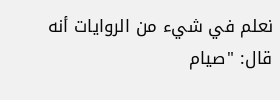نعلم في شيء من الروايات أنه قال: "صيام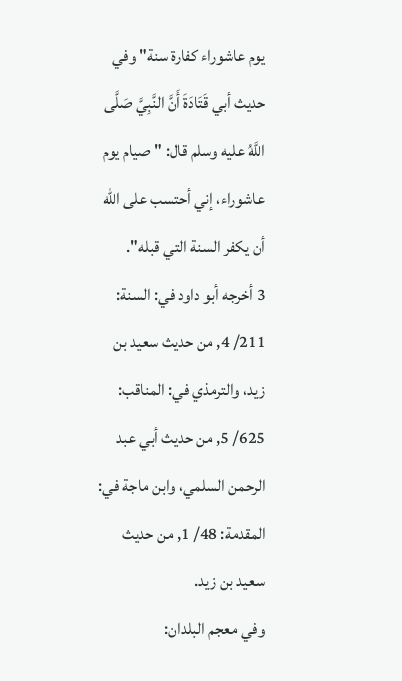يوم عاشوراء كفارة سنة" وفي حديث أبي قَتَادَةَ أَنَّ النَّبِيَّ صَلَّى اللَّهُ عليه وسلم قال: "صيام يوم عاشوراء، إني أحتسب على الله أن يكفر السنة التي قبله".
3 أخرجه أبو داود في: السنة: 211/ 4, من حديث سعيد بن زيد، والترمذي في: المناقب: 625/ 5, من حديث أبي عبد الرحمن السلمي، وابن ماجة في: المقدمة: 48/ 1, من حديث سعيد بن زيد.
وفي معجم البلدان: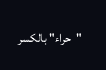"حراء" بالكسر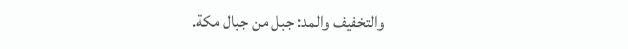والتخفيف والمد: جبل من جبال مكة.